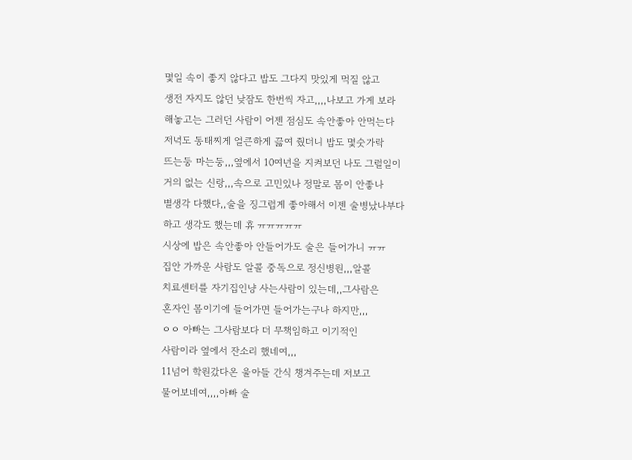몇일 속이 좋지 않다고 밥도 그다지 맛있게 먹질 않고
생전 자지도 않던 낮잠도 한번씩 자고,,,,나보고 가게 보라
해놓고는 그러던 사람이 어젠 점심도 속안좋아 안먹는다
저녁도 동태찌게 얼큰하게 끓여 줬더니 밥도 몇숫가락
뜨는둥 마는둥,,,옆에서 10여년을 지켜보던 나도 그럴일이
거의 없는 신랑,,,속으로 고민있나 정말로 몸이 안좋나
별생각 다했다,,술을 징그럽게 좋아해서 이젠 술병났나부다
하고 생각도 했는데 휴 ㅠㅠㅠㅠㅠ
시상에 밥은 속안좋아 안들어가도 술은 들어가니 ㅠㅠ
집안 가까운 사람도 알콜 중독으로 정신병원,,,알콜
치료센터를 자기집인냥 사는사람이 있는데,,그사람은
혼자인 몸이기에 들어가면 들어가는구나 하지만,,,
ㅇㅇ 아빠는 그사람보다 더 무책임하고 이기적인
사람이라 옆에서 잔소리 했네여,,,
11넘어 학원갔다온 울아들 간식 챙겨주는데 저보고
물어보네여,,,,아빠 술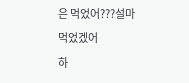은 먹었어???설마 먹었겠어
하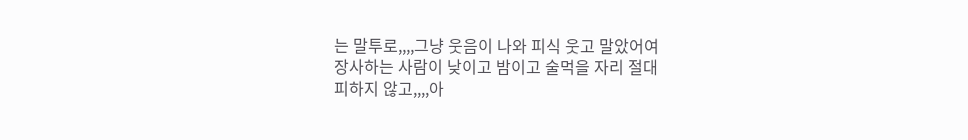는 말투로,,,,그냥 웃음이 나와 피식 웃고 말았어여
장사하는 사람이 낮이고 밤이고 술먹을 자리 절대
피하지 않고,,,,아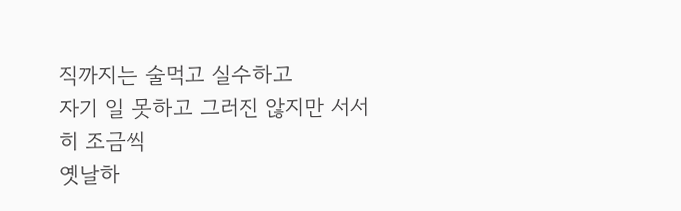직까지는 술먹고 실수하고
자기 일 못하고 그러진 않지만 서서히 조금씩
옛날하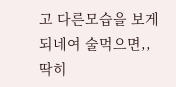고 다른모습을 보게되네여 술먹으면,,
딱히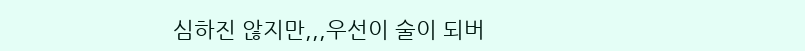심하진 않지만,,,우선이 술이 되버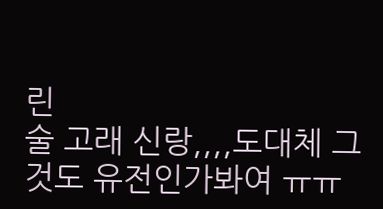린
술 고래 신랑,,,,도대체 그것도 유전인가봐여 ㅠㅠ